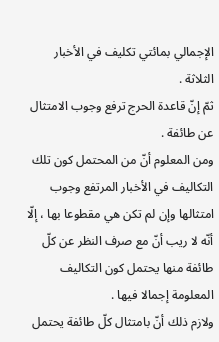الإجمالي بمائتي تكليف في الأخبار الثلاثة .
ثمّ إنّ قاعدة الحرج ترفع وجوب الامتثال عن طائفة .
ومن المعلوم أنّ من المحتمل كون تلك التكاليف في الأخبار المرتفع وجوب امتثالها وإن لم تكن هي مقطوعا بها ، إلّا أنّه لا ريب أنّ مع صرف النظر عن كلّ طائفة منها يحتمل كون التكاليف المعلومة إجمالا فيها .
ولازم ذلك أنّ بامتثال كلّ طائفة يحتمل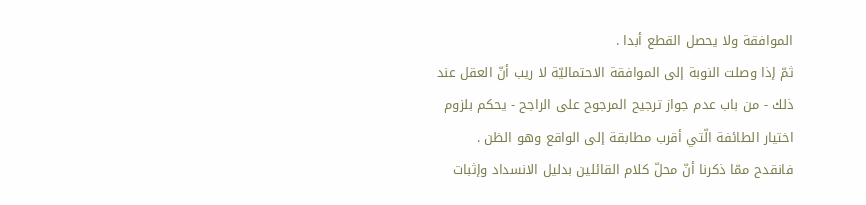الموافقة ولا يحصل القطع أبدا .
ثمّ إذا وصلت النوبة إلى الموافقة الاحتماليّة لا ريب أنّ العقل عند ذلك - من باب عدم جواز ترجيح المرجوح على الراجح - يحكم بلزوم اختيار الطائفة الّتي أقرب مطابقة إلى الواقع وهو الظن .
فانقدح ممّا ذكرنا أنّ محلّ كلام القائلين بدليل الانسداد وإثبات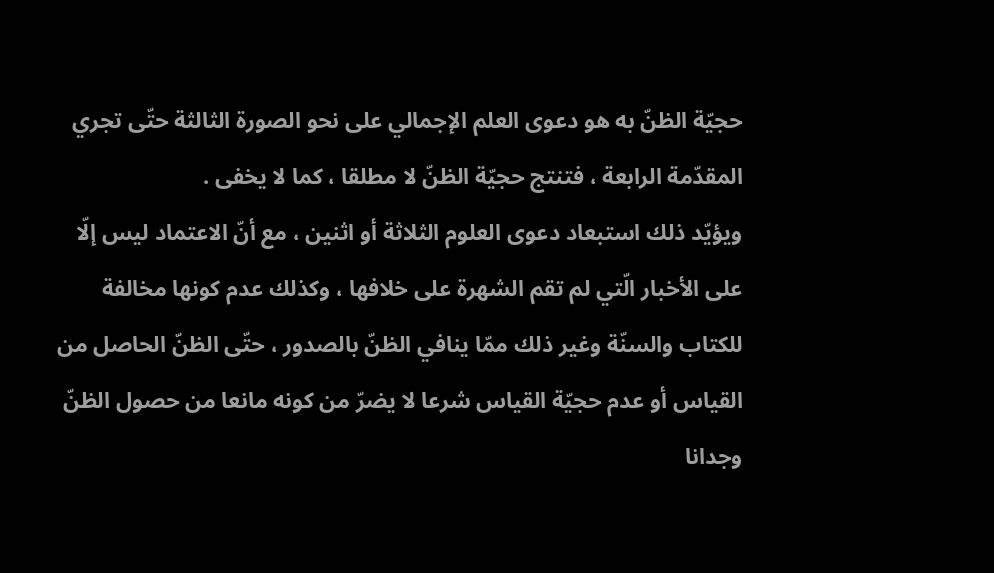حجيّة الظنّ به هو دعوى العلم الإجمالي على نحو الصورة الثالثة حتّى تجري المقدّمة الرابعة ، فتنتج حجيّة الظنّ لا مطلقا ، كما لا يخفى .
ويؤيّد ذلك استبعاد دعوى العلوم الثلاثة أو اثنين ، مع أنّ الاعتماد ليس إلّا على الأخبار الّتي لم تقم الشهرة على خلافها ، وكذلك عدم كونها مخالفة للكتاب والسنّة وغير ذلك ممّا ينافي الظنّ بالصدور ، حتّى الظنّ الحاصل من القياس أو عدم حجيّة القياس شرعا لا يضرّ من كونه مانعا من حصول الظنّ وجدانا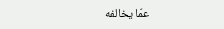عمّا يخالفه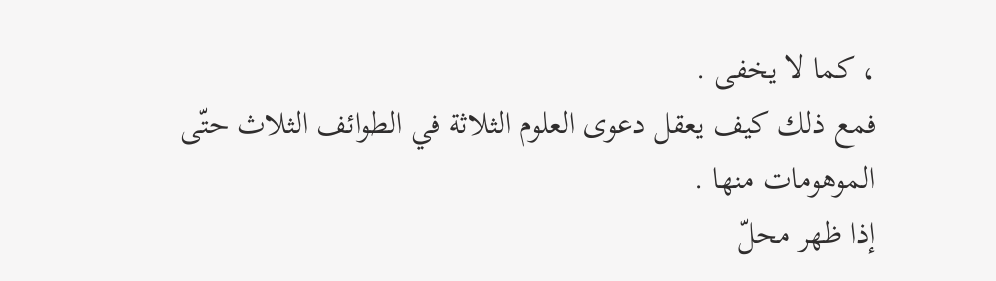، كما لا يخفى .
فمع ذلك كيف يعقل دعوى العلوم الثلاثة في الطوائف الثلاث حتّى الموهومات منها .
إذا ظهر محلّ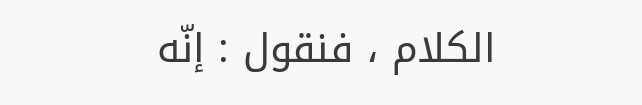الكلام ، فنقول : إنّه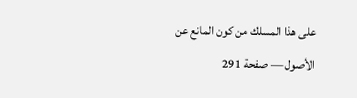على هذا المسلك من كون المانع عن
الأصول — صفحة 291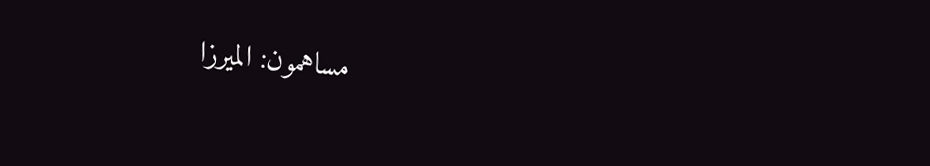مساهمون: الميرزا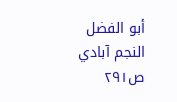أبو الفضل النجم آبادي
ص٢٩١